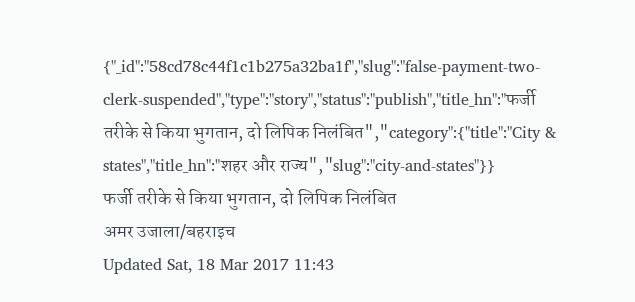{"_id":"58cd78c44f1c1b275a32ba1f","slug":"false-payment-two-clerk-suspended","type":"story","status":"publish","title_hn":"फर्जी तरीके से किया भुगतान, दो लिपिक निलंबित","category":{"title":"City & states","title_hn":"शहर और राज्य","slug":"city-and-states"}}
फर्जी तरीके से किया भुगतान, दो लिपिक निलंबित
अमर उजाला/बहराइच
Updated Sat, 18 Mar 2017 11:43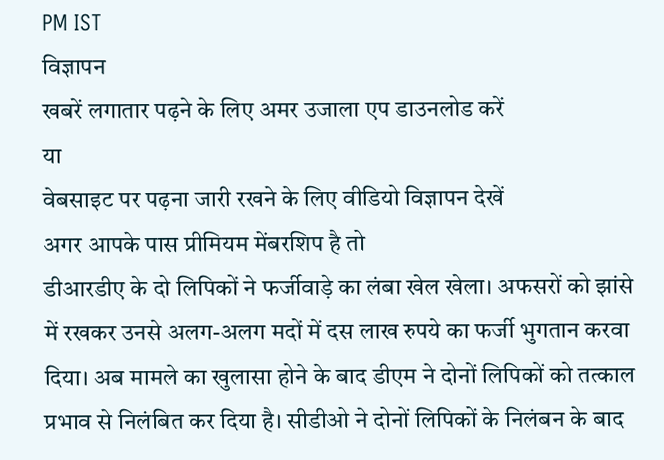PM IST
विज्ञापन
खबरें लगातार पढ़ने के लिए अमर उजाला एप डाउनलोड करें
या
वेबसाइट पर पढ़ना जारी रखने के लिए वीडियो विज्ञापन देखें
अगर आपके पास प्रीमियम मेंबरशिप है तो
डीआरडीए के दो लिपिकों ने फर्जीवाड़े का लंबा खेल खेला। अफसरों को झांसे में रखकर उनसे अलग-अलग मदों में दस लाख रुपये का फर्जी भुगतान करवा दिया। अब मामले का खुलासा होने के बाद डीएम ने दोनों लिपिकों को तत्काल प्रभाव से निलंबित कर दिया है। सीडीओ ने दोनों लिपिकों के निलंबन के बाद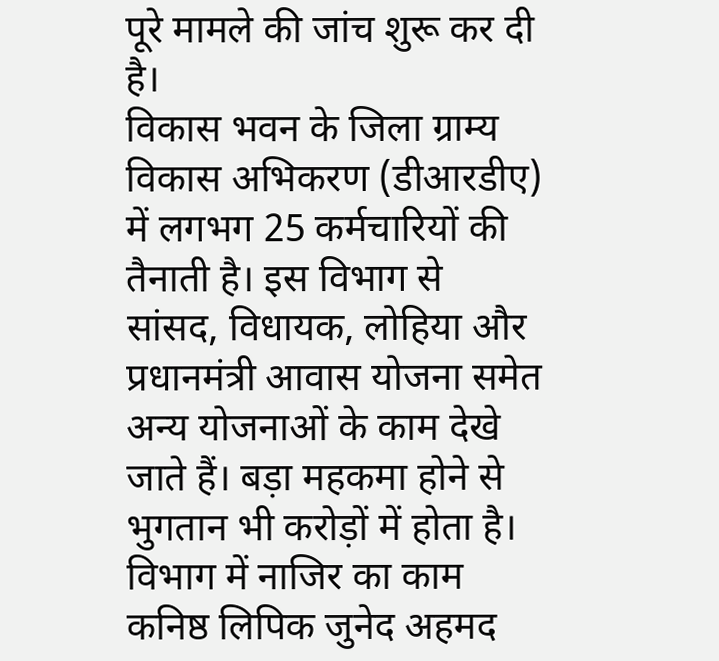पूरे मामले की जांच शुरू कर दी है।
विकास भवन के जिला ग्राम्य विकास अभिकरण (डीआरडीए) में लगभग 25 कर्मचारियों की तैनाती है। इस विभाग से सांसद, विधायक, लोहिया और प्रधानमंत्री आवास योजना समेत अन्य योजनाओं के काम देखे जाते हैं। बड़ा महकमा होने से भुगतान भी करोड़ों में होता है।
विभाग में नाजिर का काम कनिष्ठ लिपिक जुनेद अहमद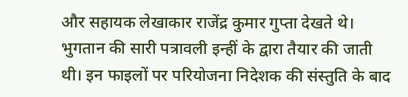और सहायक लेखाकार राजेंद्र कुमार गुप्ता देखते थे। भुगतान की सारी पत्रावली इन्हीं के द्वारा तैयार की जाती थी। इन फाइलों पर परियोजना निदेशक की संस्तुति के बाद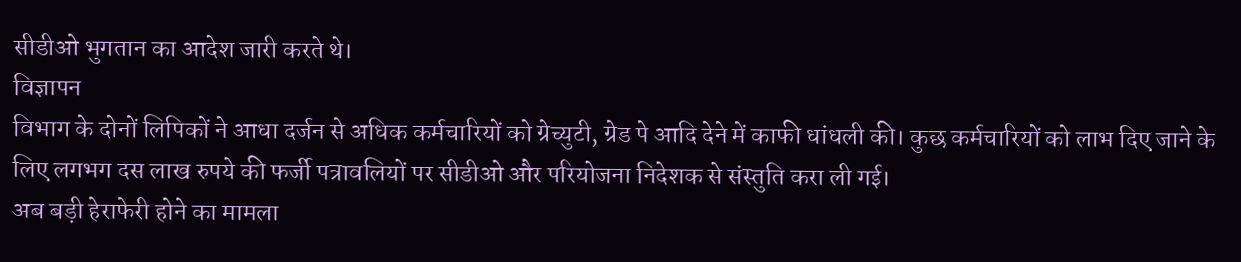सीडीओ भुगतान का आदेश जारी करते थे।
विज्ञापन
विभाग के दोनों लिपिकों ने आधा दर्जन से अधिक कर्मचारियों को ग्रेच्युटी, ग्रेड पे आदि देने में काफी धांधली की। कुछ कर्मचारियों को लाभ दिए जाने के लिए लगभग दस लाख रुपये की फर्जी पत्रावलियों पर सीडीओ और परियोजना निदेशक से संस्तुति करा ली गई।
अब बड़ी हेराफेरी होने का मामला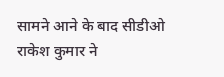सामने आने के बाद सीडीओ राकेश कुमार ने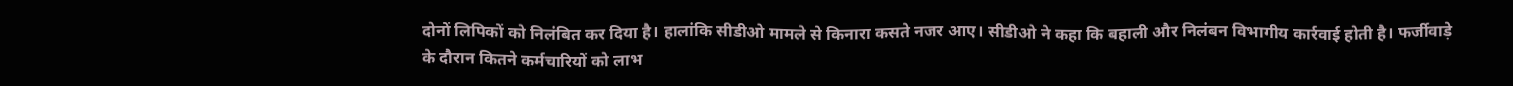दोनों लिपिकों को निलंबित कर दिया है। हालांकि सीडीओ मामले से किनारा कसते नजर आए। सीडीओ ने कहा कि बहाली और निलंबन विभागीय कार्रवाई होती है। फर्जीवाड़े के दौरान कितने कर्मचारियों को लाभ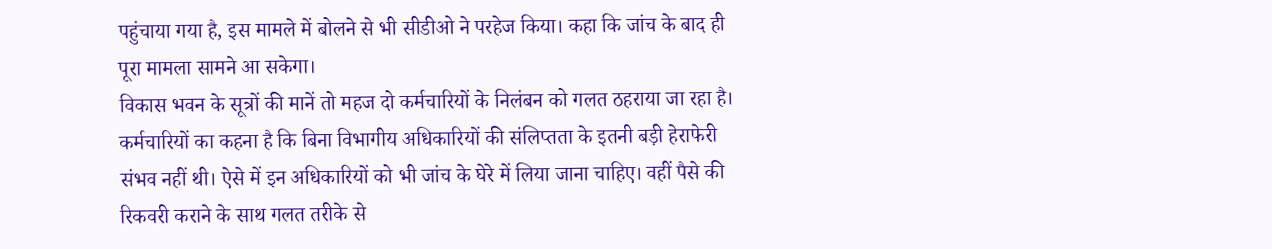पहुंचाया गया है, इस मामले में बोलने से भी सीडीओ ने परहेज किया। कहा कि जांच के बाद ही पूरा मामला सामने आ सकेगा।
विकास भवन के सूत्रों की मानें तो महज दो कर्मचारियों के निलंबन को गलत ठहराया जा रहा है। कर्मचारियों का कहना है कि बिना विभागीय अधिकारियों की संलिप्तता के इतनी बड़ी हेराफेरी संभव नहीं थी। ऐसे में इन अधिकारियों को भी जांच के घेरे में लिया जाना चाहिए। वहीं पैसे की रिकवरी कराने के साथ गलत तरीके से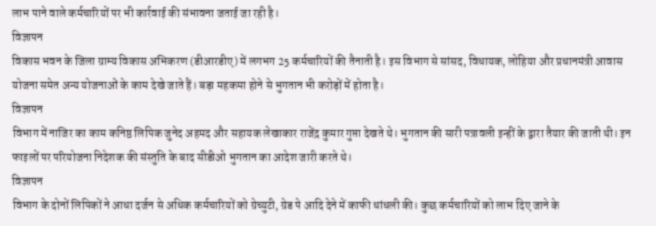लाभ पाने वाले कर्मचारियों पर भी कार्रवाई की संभावना जताई जा रही है।
विज्ञापन
विकास भवन के जिला ग्राम्य विकास अभिकरण (डीआरडीए) में लगभग 25 कर्मचारियों की तैनाती है। इस विभाग से सांसद, विधायक, लोहिया और प्रधानमंत्री आवास योजना समेत अन्य योजनाओं के काम देखे जाते हैं। बड़ा महकमा होने से भुगतान भी करोड़ों में होता है।
विज्ञापन
विभाग में नाजिर का काम कनिष्ठ लिपिक जुनेद अहमद और सहायक लेखाकार राजेंद्र कुमार गुप्ता देखते थे। भुगतान की सारी पत्रावली इन्हीं के द्वारा तैयार की जाती थी। इन फाइलों पर परियोजना निदेशक की संस्तुति के बाद सीडीओ भुगतान का आदेश जारी करते थे।
विज्ञापन
विभाग के दोनों लिपिकों ने आधा दर्जन से अधिक कर्मचारियों को ग्रेच्युटी, ग्रेड पे आदि देने में काफी धांधली की। कुछ कर्मचारियों को लाभ दिए जाने के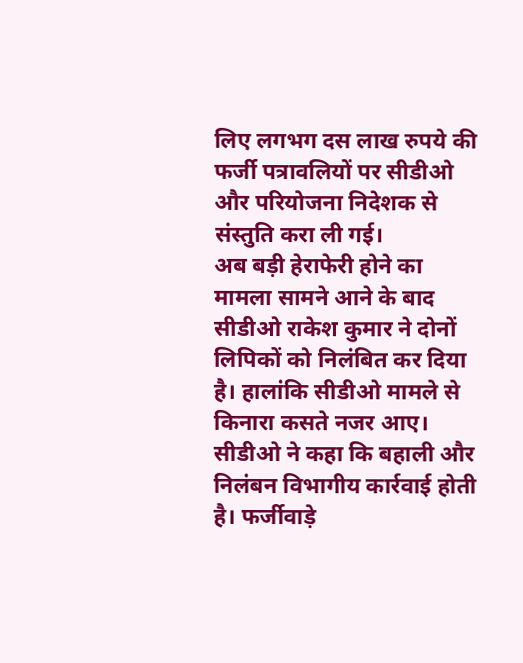लिए लगभग दस लाख रुपये की फर्जी पत्रावलियों पर सीडीओ और परियोजना निदेशक से संस्तुति करा ली गई।
अब बड़ी हेराफेरी होने का मामला सामने आने के बाद सीडीओ राकेश कुमार ने दोनों लिपिकों को निलंबित कर दिया है। हालांकि सीडीओ मामले से किनारा कसते नजर आए। सीडीओ ने कहा कि बहाली और निलंबन विभागीय कार्रवाई होती है। फर्जीवाड़े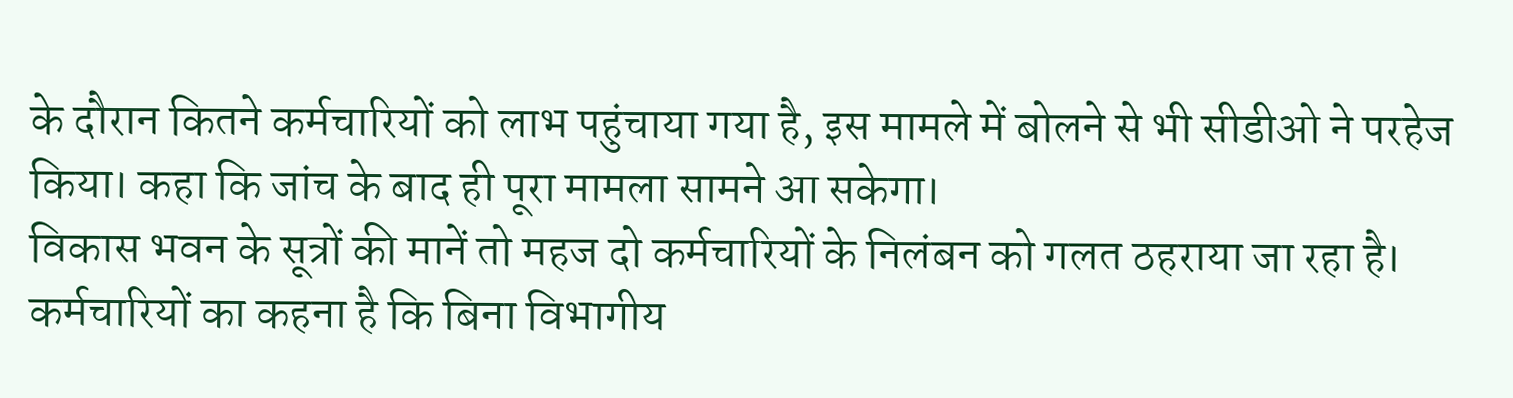के दौरान कितने कर्मचारियों को लाभ पहुंचाया गया है, इस मामले में बोलने से भी सीडीओ ने परहेज किया। कहा कि जांच के बाद ही पूरा मामला सामने आ सकेगा।
विकास भवन के सूत्रों की मानें तो महज दो कर्मचारियों के निलंबन को गलत ठहराया जा रहा है। कर्मचारियों का कहना है कि बिना विभागीय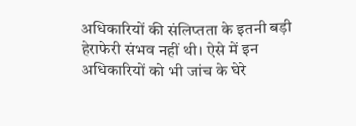अधिकारियों की संलिप्तता के इतनी बड़ी हेराफेरी संभव नहीं थी। ऐसे में इन अधिकारियों को भी जांच के घेरे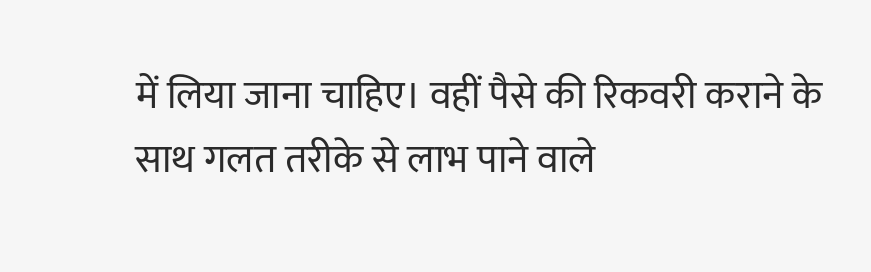में लिया जाना चाहिए। वहीं पैसे की रिकवरी कराने के साथ गलत तरीके से लाभ पाने वाले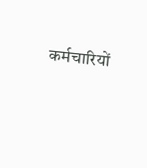कर्मचारियों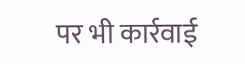पर भी कार्रवाई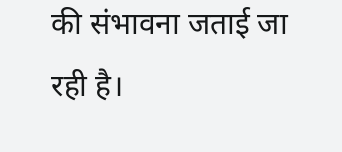की संभावना जताई जा रही है।